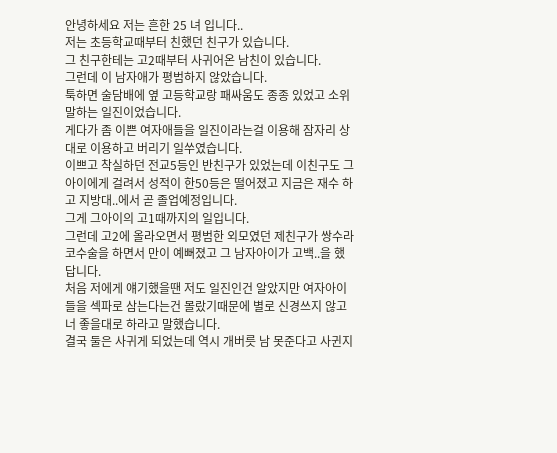안녕하세요 저는 흔한 25 녀 입니다..
저는 초등학교때부터 친했던 친구가 있습니다.
그 친구한테는 고2때부터 사귀어온 남친이 있습니다.
그런데 이 남자애가 평범하지 않았습니다.
툭하면 술담배에 옆 고등학교랑 패싸움도 종종 있었고 소위 말하는 일진이었습니다.
게다가 좀 이쁜 여자애들을 일진이라는걸 이용해 잠자리 상대로 이용하고 버리기 일쑤였습니다.
이쁘고 착실하던 전교5등인 반친구가 있었는데 이친구도 그아이에게 걸려서 성적이 한50등은 떨어졌고 지금은 재수 하고 지방대..에서 곧 졸업예정입니다.
그게 그아이의 고1때까지의 일입니다.
그런데 고2에 올라오면서 평범한 외모였던 제친구가 쌍수라 코수술을 하면서 만이 예뻐졌고 그 남자아이가 고백..을 했답니다.
처음 저에게 얘기했을땐 저도 일진인건 알았지만 여자아이들을 섹파로 삼는다는건 몰랐기때문에 별로 신경쓰지 않고 너 좋을대로 하라고 말했습니다.
결국 둘은 사귀게 되었는데 역시 개버릇 남 못준다고 사귄지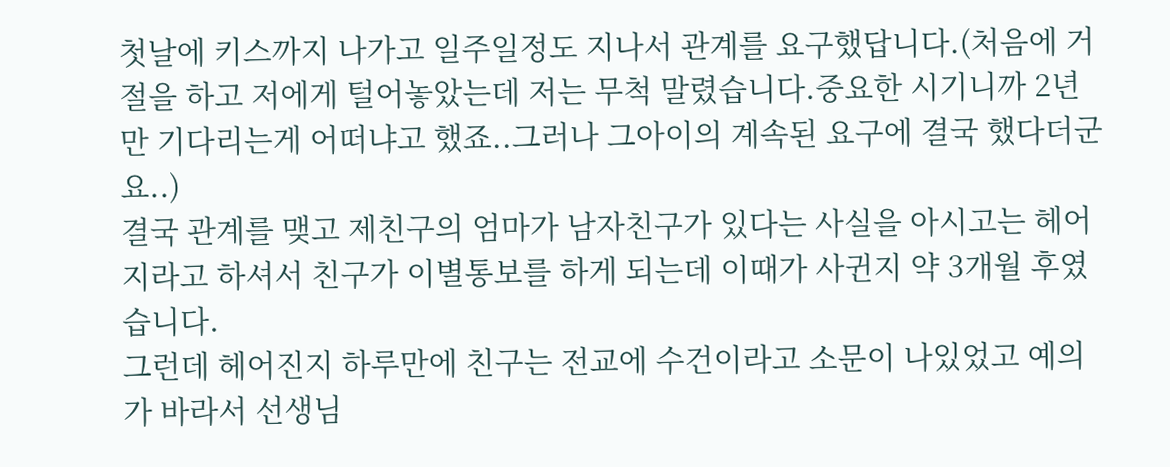첫날에 키스까지 나가고 일주일정도 지나서 관계를 요구했답니다.(처음에 거절을 하고 저에게 털어놓았는데 저는 무척 말렸습니다.중요한 시기니까 2년만 기다리는게 어떠냐고 했죠..그러나 그아이의 계속된 요구에 결국 했다더군요..)
결국 관계를 맺고 제친구의 엄마가 남자친구가 있다는 사실을 아시고는 헤어지라고 하셔서 친구가 이별통보를 하게 되는데 이때가 사귄지 약 3개월 후였습니다.
그런데 헤어진지 하루만에 친구는 전교에 수건이라고 소문이 나있었고 예의가 바라서 선생님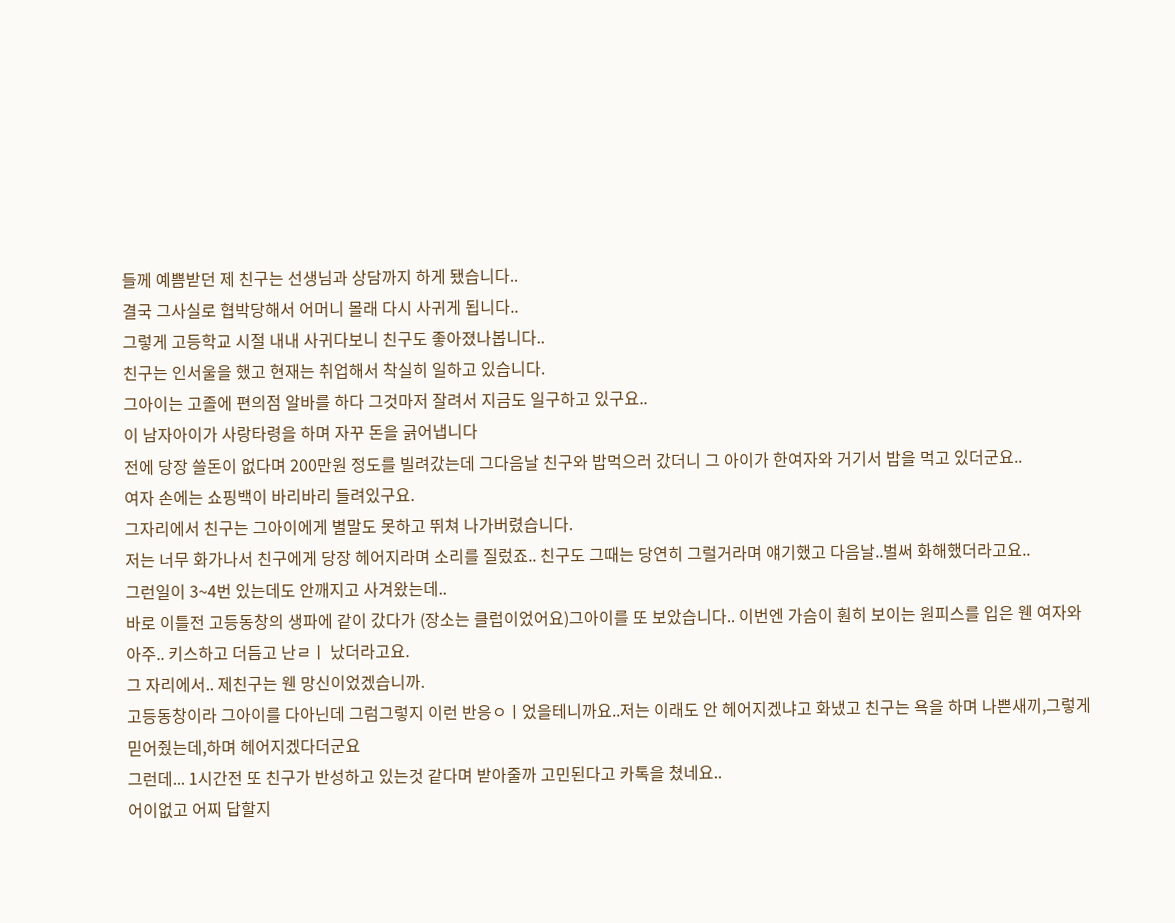들께 예쁨받던 제 친구는 선생님과 상담까지 하게 됐습니다..
결국 그사실로 협박당해서 어머니 몰래 다시 사귀게 됩니다..
그렇게 고등학교 시절 내내 사귀다보니 친구도 좋아졌나봅니다..
친구는 인서울을 했고 현재는 취업해서 착실히 일하고 있습니다.
그아이는 고졸에 편의점 알바를 하다 그것마저 잘려서 지금도 일구하고 있구요..
이 남자아이가 사랑타령을 하며 자꾸 돈을 긁어냅니다
전에 당장 쓸돈이 없다며 200만원 정도를 빌려갔는데 그다음날 친구와 밥먹으러 갔더니 그 아이가 한여자와 거기서 밥을 먹고 있더군요..
여자 손에는 쇼핑백이 바리바리 들려있구요.
그자리에서 친구는 그아이에게 별말도 못하고 뛰쳐 나가버렸습니다.
저는 너무 화가나서 친구에게 당장 헤어지라며 소리를 질렀죠.. 친구도 그때는 당연히 그럴거라며 얘기했고 다음날..벌써 화해했더라고요..
그런일이 3~4번 있는데도 안깨지고 사겨왔는데..
바로 이틀전 고등동창의 생파에 같이 갔다가 (장소는 클럽이었어요)그아이를 또 보았습니다.. 이번엔 가슴이 훤히 보이는 원피스를 입은 웬 여자와 아주.. 키스하고 더듬고 난ㄹㅣ 났더라고요.
그 자리에서.. 제친구는 웬 망신이었겠습니까.
고등동창이라 그아이를 다아닌데 그럼그렇지 이런 반응ㅇㅣ었을테니까요..저는 이래도 안 헤어지겠냐고 화냈고 친구는 욕을 하며 나쁜새끼,그렇게 믿어줬는데,하며 헤어지겠다더군요
그런데... 1시간전 또 친구가 반성하고 있는것 같다며 받아줄까 고민된다고 카톡을 쳤네요..
어이없고 어찌 답할지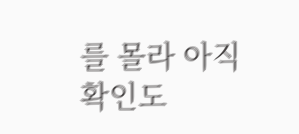를 몰라 아직 확인도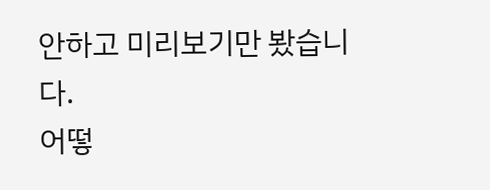안하고 미리보기만 봤습니다.
어떻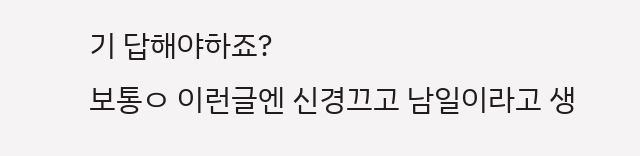기 답해야하죠?
보통ㅇ 이런글엔 신경끄고 남일이라고 생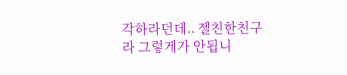각하라던데.. 젤친한친구라 그렇게가 안됩니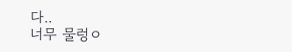다..
너무 물렁ㅇ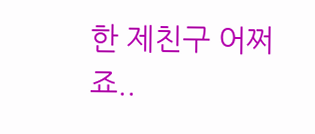한 제친구 어쩌죠..